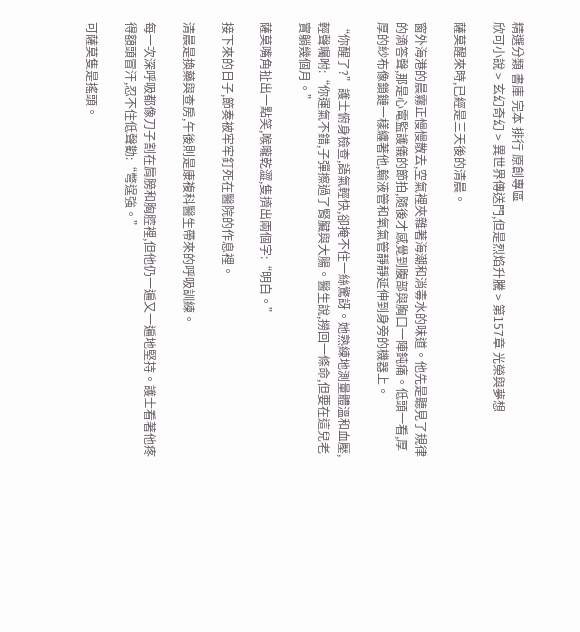精選分類 書庫 完本 排行 原創專區
欣可小說 > 玄幻奇幻 > 異世界傳送門,但是烈焰升騰 > 第157章 光榮與夢想

薩莫醒來時,已經是三天後的清晨。

窗外海港的晨霧正慢慢散去,空氣裡夾雜著海潮和消毒水的味道。他先是聽見了規律的滴答聲,那是心電監護儀的節拍,隨後才感覺到腹部與胸口一陣鈍痛。低頭一看,厚厚的紗布像鎖鏈一樣纏著他,輸液管和氧氣管靜靜延伸到身旁的機器上。

“你醒了?”護士俯身檢查,語氣輕快,卻掩不住一絲驚訝。她熟練地測量體溫和血壓,輕聲囑咐:“你運氣不錯,子彈擦過了腎臟與大腸。醫生說,撈回一條命,但要在這兒老實躺幾個月。”

薩莫嘴角扯出一點笑,喉嚨乾澀,隻擠出兩個字:“明白。”

接下來的日子,節奏被牢牢釘死在醫院的作息裡。

清晨是換藥與查房,午後則是康複科醫生帶來的呼吸訓練。

每一次深呼吸都像刀子割在肩膀和胸腔裡,但他仍一遍又一遍地堅持。護士看著他疼得額頭冒汗,忍不住低聲勸:“彆逞強。”

可薩莫隻是搖頭。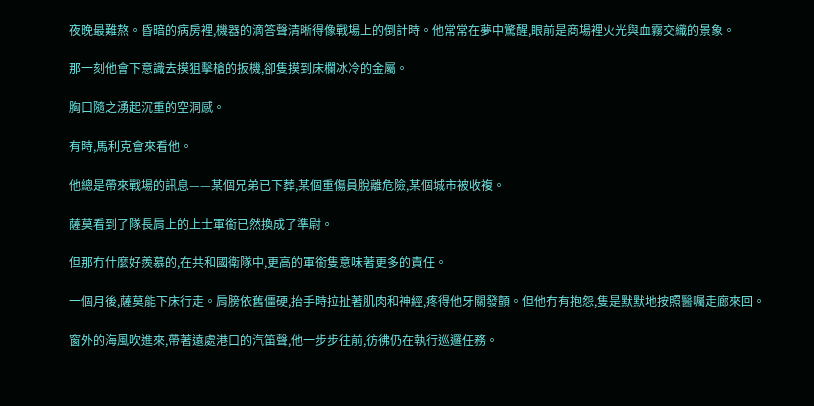夜晚最難熬。昏暗的病房裡,機器的滴答聲清晰得像戰場上的倒計時。他常常在夢中驚醒,眼前是商場裡火光與血霧交織的景象。

那一刻他會下意識去摸狙擊槍的扳機,卻隻摸到床欄冰冷的金屬。

胸口隨之湧起沉重的空洞感。

有時,馬利克會來看他。

他總是帶來戰場的訊息——某個兄弟已下葬,某個重傷員脫離危險,某個城市被收複。

薩莫看到了隊長肩上的上士軍銜已然換成了準尉。

但那冇什麼好羨慕的,在共和國衛隊中,更高的軍銜隻意味著更多的責任。

一個月後,薩莫能下床行走。肩膀依舊僵硬,抬手時拉扯著肌肉和神經,疼得他牙關發顫。但他冇有抱怨,隻是默默地按照醫囑走廊來回。

窗外的海風吹進來,帶著遠處港口的汽笛聲,他一步步往前,彷彿仍在執行巡邏任務。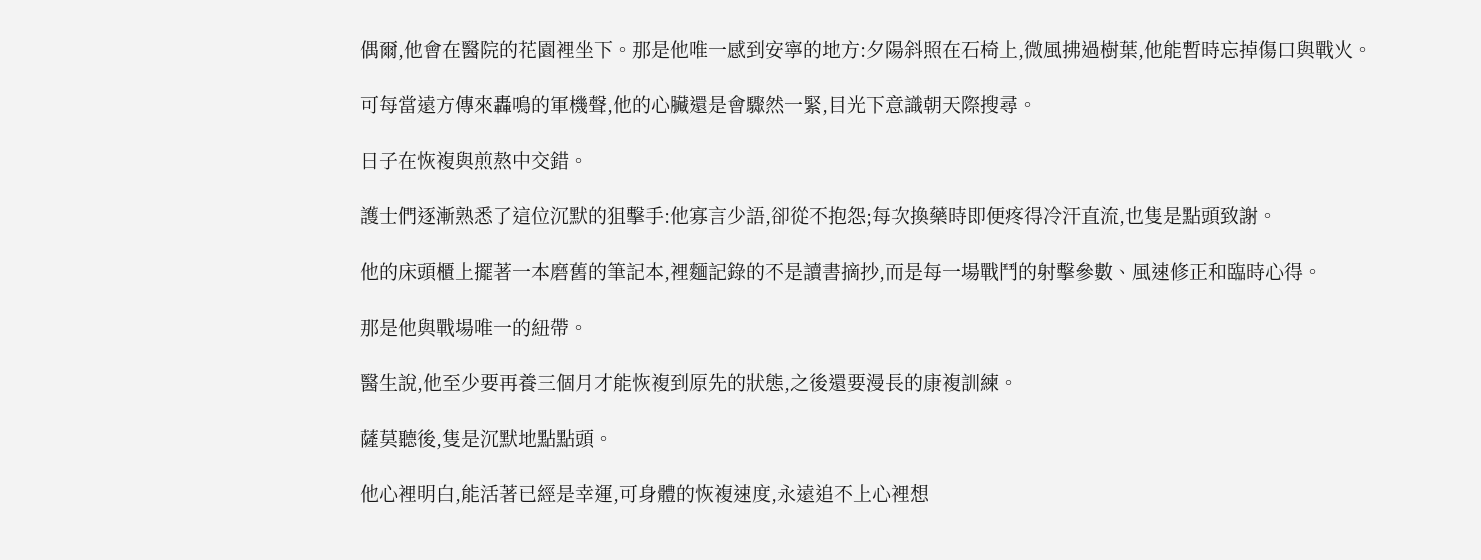偶爾,他會在醫院的花園裡坐下。那是他唯一感到安寧的地方:夕陽斜照在石椅上,微風拂過樹葉,他能暫時忘掉傷口與戰火。

可每當遠方傳來轟鳴的軍機聲,他的心臟還是會驟然一緊,目光下意識朝天際搜尋。

日子在恢複與煎熬中交錯。

護士們逐漸熟悉了這位沉默的狙擊手:他寡言少語,卻從不抱怨;每次換藥時即便疼得冷汗直流,也隻是點頭致謝。

他的床頭櫃上擺著一本磨舊的筆記本,裡麵記錄的不是讀書摘抄,而是每一場戰鬥的射擊參數、風速修正和臨時心得。

那是他與戰場唯一的紐帶。

醫生說,他至少要再養三個月才能恢複到原先的狀態,之後還要漫長的康複訓練。

薩莫聽後,隻是沉默地點點頭。

他心裡明白,能活著已經是幸運,可身體的恢複速度,永遠追不上心裡想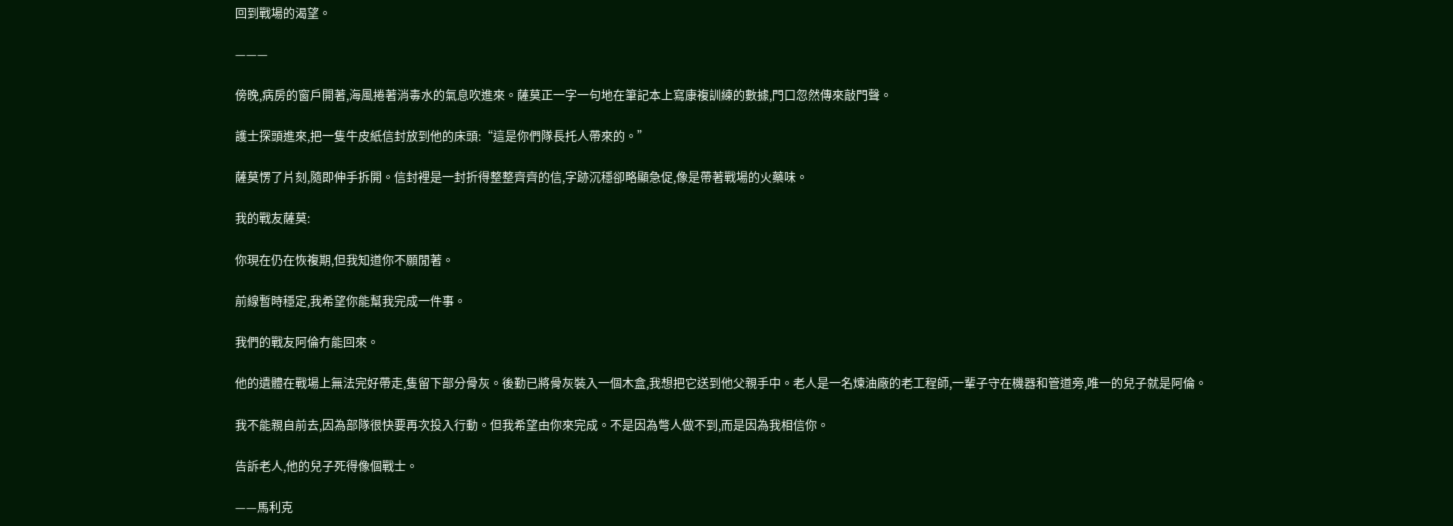回到戰場的渴望。

———

傍晚,病房的窗戶開著,海風捲著消毒水的氣息吹進來。薩莫正一字一句地在筆記本上寫康複訓練的數據,門口忽然傳來敲門聲。

護士探頭進來,把一隻牛皮紙信封放到他的床頭:“這是你們隊長托人帶來的。”

薩莫愣了片刻,隨即伸手拆開。信封裡是一封折得整整齊齊的信,字跡沉穩卻略顯急促,像是帶著戰場的火藥味。

我的戰友薩莫:

你現在仍在恢複期,但我知道你不願閒著。

前線暫時穩定,我希望你能幫我完成一件事。

我們的戰友阿倫冇能回來。

他的遺體在戰場上無法完好帶走,隻留下部分骨灰。後勤已將骨灰裝入一個木盒,我想把它送到他父親手中。老人是一名煉油廠的老工程師,一輩子守在機器和管道旁,唯一的兒子就是阿倫。

我不能親自前去,因為部隊很快要再次投入行動。但我希望由你來完成。不是因為彆人做不到,而是因為我相信你。

告訴老人,他的兒子死得像個戰士。

——馬利克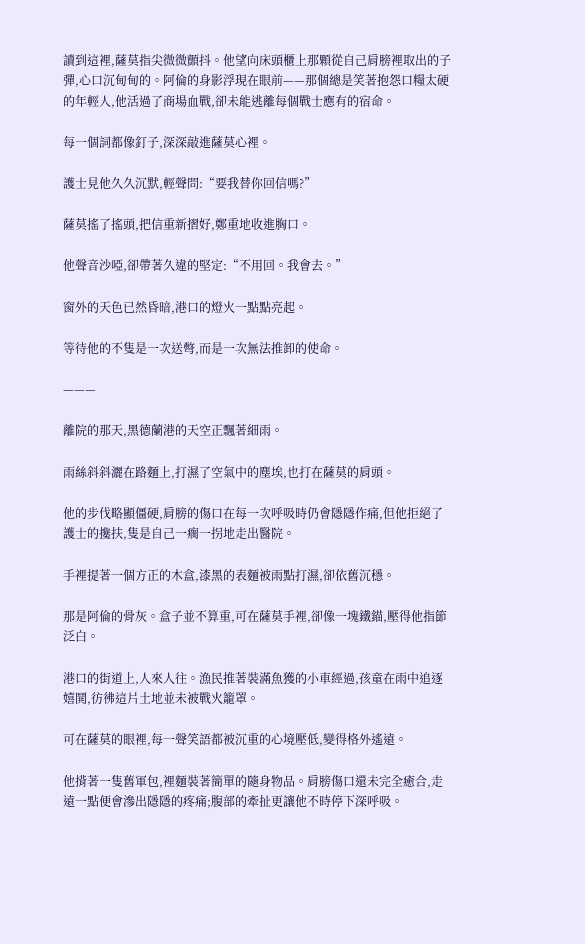讀到這裡,薩莫指尖微微顫抖。他望向床頭櫃上那顆從自己肩膀裡取出的子彈,心口沉甸甸的。阿倫的身影浮現在眼前——那個總是笑著抱怨口糧太硬的年輕人,他活過了商場血戰,卻未能逃離每個戰士應有的宿命。

每一個詞都像釘子,深深敲進薩莫心裡。

護士見他久久沉默,輕聲問:“要我替你回信嗎?”

薩莫搖了搖頭,把信重新摺好,鄭重地收進胸口。

他聲音沙啞,卻帶著久違的堅定:“不用回。我會去。”

窗外的天色已然昏暗,港口的燈火一點點亮起。

等待他的不隻是一次送彆,而是一次無法推卸的使命。

———

離院的那天,黑德蘭港的天空正飄著細雨。

雨絲斜斜灑在路麵上,打濕了空氣中的塵埃,也打在薩莫的肩頭。

他的步伐略顯僵硬,肩膀的傷口在每一次呼吸時仍會隱隱作痛,但他拒絕了護士的攙扶,隻是自己一瘸一拐地走出醫院。

手裡提著一個方正的木盒,漆黑的表麵被雨點打濕,卻依舊沉穩。

那是阿倫的骨灰。盒子並不算重,可在薩莫手裡,卻像一塊鐵錨,壓得他指節泛白。

港口的街道上,人來人往。漁民推著裝滿魚獲的小車經過,孩童在雨中追逐嬉鬨,彷彿這片土地並未被戰火籠罩。

可在薩莫的眼裡,每一聲笑語都被沉重的心境壓低,變得格外遙遠。

他揹著一隻舊軍包,裡麵裝著簡單的隨身物品。肩膀傷口還未完全癒合,走遠一點便會滲出隱隱的疼痛;腹部的牽扯更讓他不時停下深呼吸。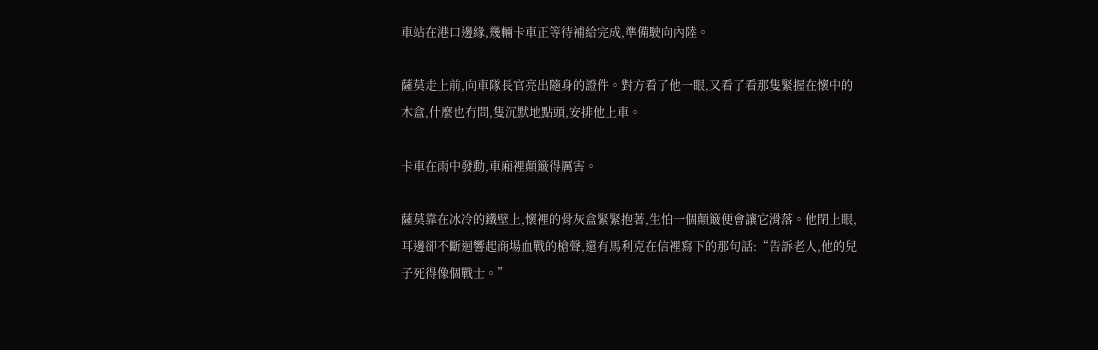車站在港口邊緣,幾輛卡車正等待補給完成,準備駛向內陸。

薩莫走上前,向車隊長官亮出隨身的證件。對方看了他一眼,又看了看那隻緊握在懷中的木盒,什麼也冇問,隻沉默地點頭,安排他上車。

卡車在雨中發動,車廂裡顛簸得厲害。

薩莫靠在冰冷的鐵壁上,懷裡的骨灰盒緊緊抱著,生怕一個顛簸便會讓它滑落。他閉上眼,耳邊卻不斷迴響起商場血戰的槍聲,還有馬利克在信裡寫下的那句話:“告訴老人,他的兒子死得像個戰士。”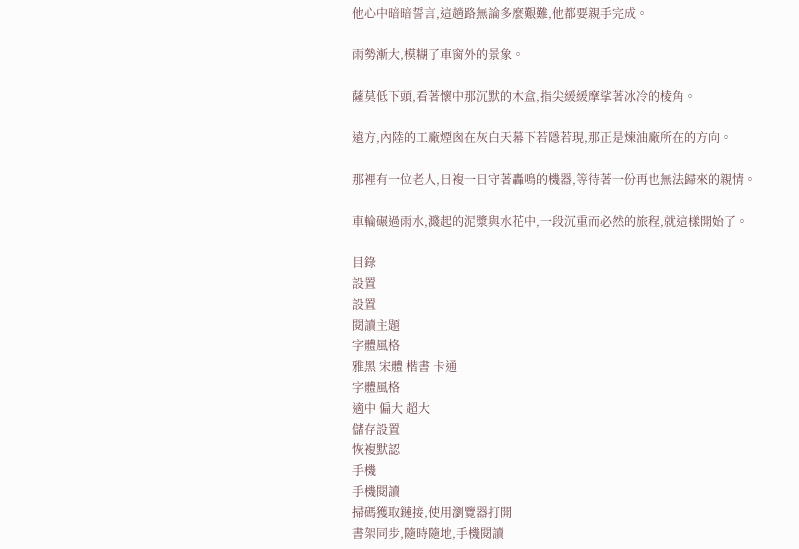他心中暗暗誓言,這趟路無論多麼艱難,他都要親手完成。

雨勢漸大,模糊了車窗外的景象。

薩莫低下頭,看著懷中那沉默的木盒,指尖緩緩摩挲著冰冷的棱角。

遠方,內陸的工廠煙囪在灰白天幕下若隱若現,那正是煉油廠所在的方向。

那裡有一位老人,日複一日守著轟鳴的機器,等待著一份再也無法歸來的親情。

車輪碾過雨水,濺起的泥漿與水花中,一段沉重而必然的旅程,就這樣開始了。

目錄
設置
設置
閱讀主題
字體風格
雅黑 宋體 楷書 卡通
字體風格
適中 偏大 超大
儲存設置
恢複默認
手機
手機閱讀
掃碼獲取鏈接,使用瀏覽器打開
書架同步,隨時隨地,手機閱讀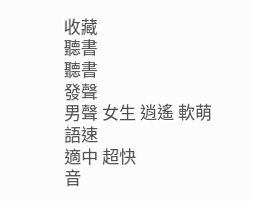收藏
聽書
聽書
發聲
男聲 女生 逍遙 軟萌
語速
適中 超快
音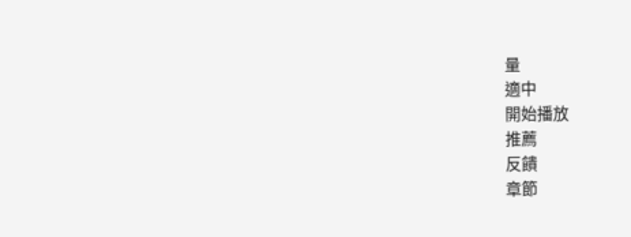量
適中
開始播放
推薦
反饋
章節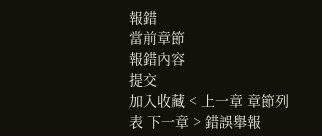報錯
當前章節
報錯內容
提交
加入收藏 < 上一章 章節列表 下一章 > 錯誤舉報